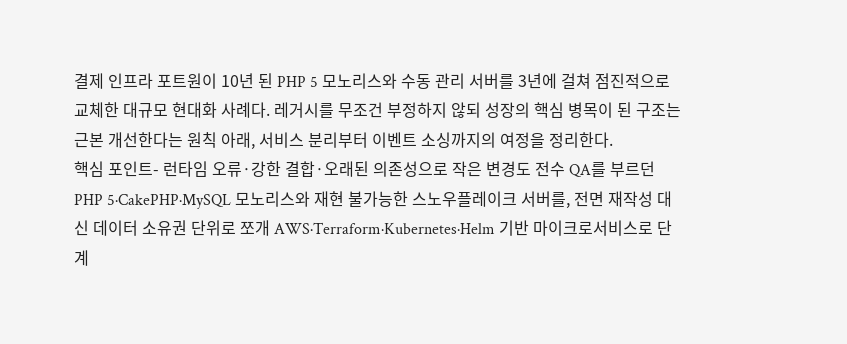결제 인프라 포트원이 10년 된 PHP 5 모노리스와 수동 관리 서버를 3년에 걸쳐 점진적으로 교체한 대규모 현대화 사례다. 레거시를 무조건 부정하지 않되 성장의 핵심 병목이 된 구조는 근본 개선한다는 원칙 아래, 서비스 분리부터 이벤트 소싱까지의 여정을 정리한다.
핵심 포인트- 런타임 오류·강한 결합·오래된 의존성으로 작은 변경도 전수 QA를 부르던 PHP 5·CakePHP·MySQL 모노리스와 재현 불가능한 스노우플레이크 서버를, 전면 재작성 대신 데이터 소유권 단위로 쪼개 AWS·Terraform·Kubernetes·Helm 기반 마이크로서비스로 단계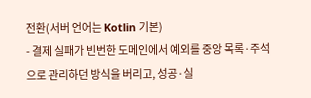전환(서버 언어는 Kotlin 기본)
- 결제 실패가 빈번한 도메인에서 예외를 중앙 목록·주석으로 관리하던 방식을 버리고, 성공·실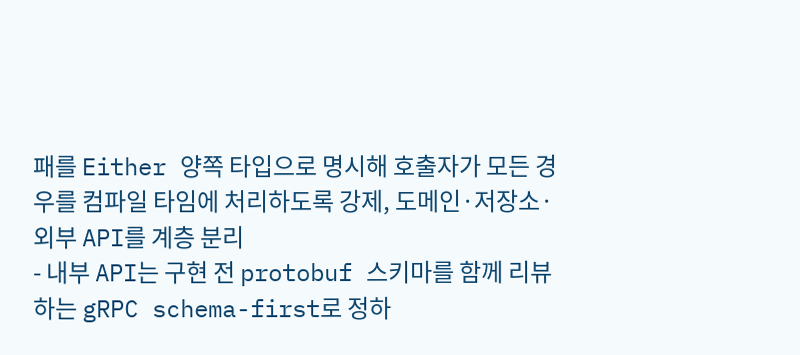패를 Either 양쪽 타입으로 명시해 호출자가 모든 경우를 컴파일 타임에 처리하도록 강제, 도메인·저장소·외부 API를 계층 분리
- 내부 API는 구현 전 protobuf 스키마를 함께 리뷰하는 gRPC schema-first로 정하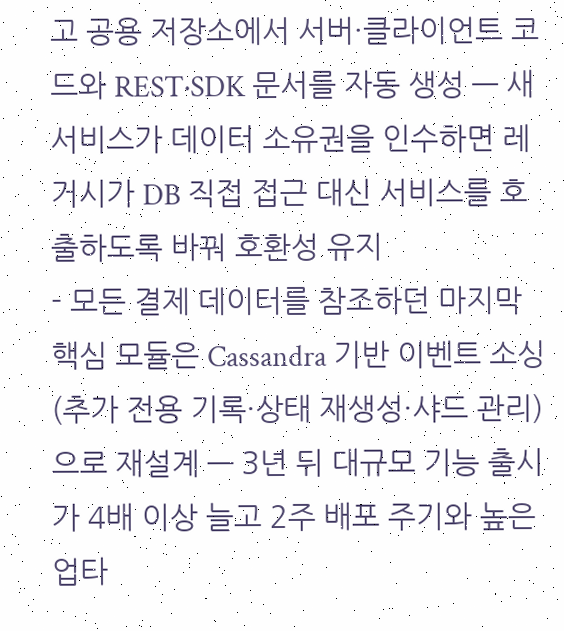고 공용 저장소에서 서버·클라이언트 코드와 REST·SDK 문서를 자동 생성 — 새 서비스가 데이터 소유권을 인수하면 레거시가 DB 직접 접근 대신 서비스를 호출하도록 바꿔 호환성 유지
- 모든 결제 데이터를 참조하던 마지막 핵심 모듈은 Cassandra 기반 이벤트 소싱(추가 전용 기록·상태 재생성·샤드 관리)으로 재설계 — 3년 뒤 대규모 기능 출시가 4배 이상 늘고 2주 배포 주기와 높은 업타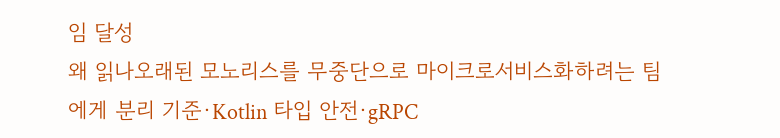임 달성
왜 읽나오래된 모노리스를 무중단으로 마이크로서비스화하려는 팀에게 분리 기준·Kotlin 타입 안전·gRPC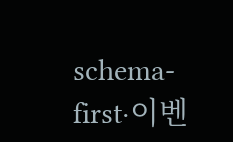schema-first·이벤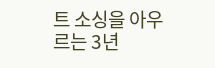트 소싱을 아우르는 3년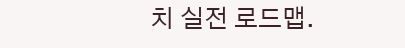치 실전 로드맵.